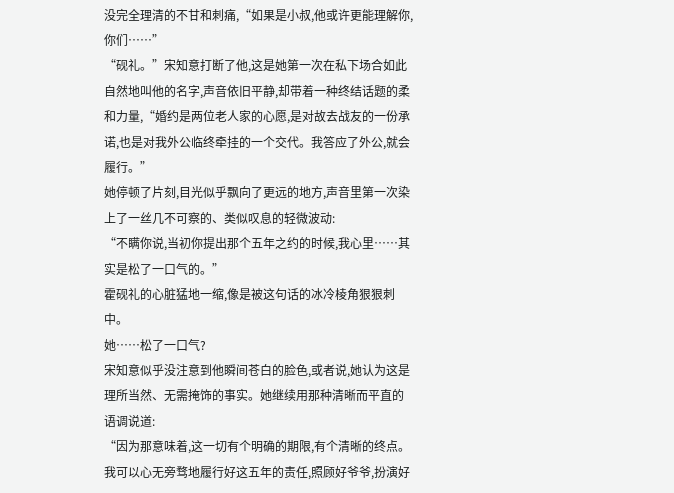没完全理清的不甘和刺痛,“如果是小叔,他或许更能理解你,你们……”
“砚礼。”宋知意打断了他,这是她第一次在私下场合如此自然地叫他的名字,声音依旧平静,却带着一种终结话题的柔和力量,“婚约是两位老人家的心愿,是对故去战友的一份承诺,也是对我外公临终牵挂的一个交代。我答应了外公,就会履行。”
她停顿了片刻,目光似乎飘向了更远的地方,声音里第一次染上了一丝几不可察的、类似叹息的轻微波动:
“不瞒你说,当初你提出那个五年之约的时候,我心里……其实是松了一口气的。”
霍砚礼的心脏猛地一缩,像是被这句话的冰冷棱角狠狠刺中。
她……松了一口气?
宋知意似乎没注意到他瞬间苍白的脸色,或者说,她认为这是理所当然、无需掩饰的事实。她继续用那种清晰而平直的语调说道:
“因为那意味着,这一切有个明确的期限,有个清晰的终点。我可以心无旁骛地履行好这五年的责任,照顾好爷爷,扮演好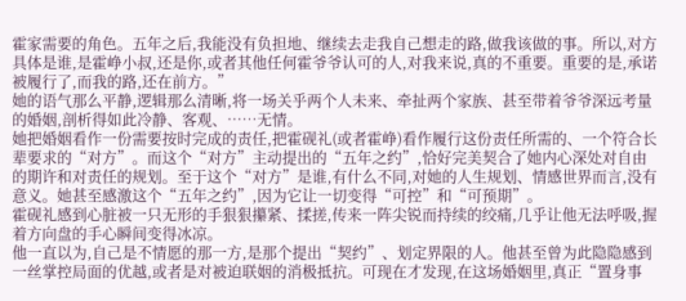霍家需要的角色。五年之后,我能没有负担地、继续去走我自己想走的路,做我该做的事。所以,对方具体是谁,是霍峥小叔,还是你,或者其他任何霍爷爷认可的人,对我来说,真的不重要。重要的是,承诺被履行了,而我的路,还在前方。”
她的语气那么平静,逻辑那么清晰,将一场关乎两个人未来、牵扯两个家族、甚至带着爷爷深远考量的婚姻,剖析得如此冷静、客观、……无情。
她把婚姻看作一份需要按时完成的责任,把霍砚礼(或者霍峥)看作履行这份责任所需的、一个符合长辈要求的“对方”。而这个“对方”主动提出的“五年之约”,恰好完美契合了她内心深处对自由的期许和对责任的规划。至于这个“对方”是谁,有什么不同,对她的人生规划、情感世界而言,没有意义。她甚至感激这个“五年之约”,因为它让一切变得“可控”和“可预期”。
霍砚礼感到心脏被一只无形的手狠狠攥紧、揉搓,传来一阵尖锐而持续的绞痛,几乎让他无法呼吸,握着方向盘的手心瞬间变得冰凉。
他一直以为,自己是不情愿的那一方,是那个提出“契约”、划定界限的人。他甚至曾为此隐隐感到一丝掌控局面的优越,或者是对被迫联姻的消极抵抗。可现在才发现,在这场婚姻里,真正“置身事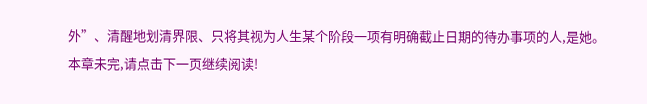外”、清醒地划清界限、只将其视为人生某个阶段一项有明确截止日期的待办事项的人,是她。
本章未完,请点击下一页继续阅读!